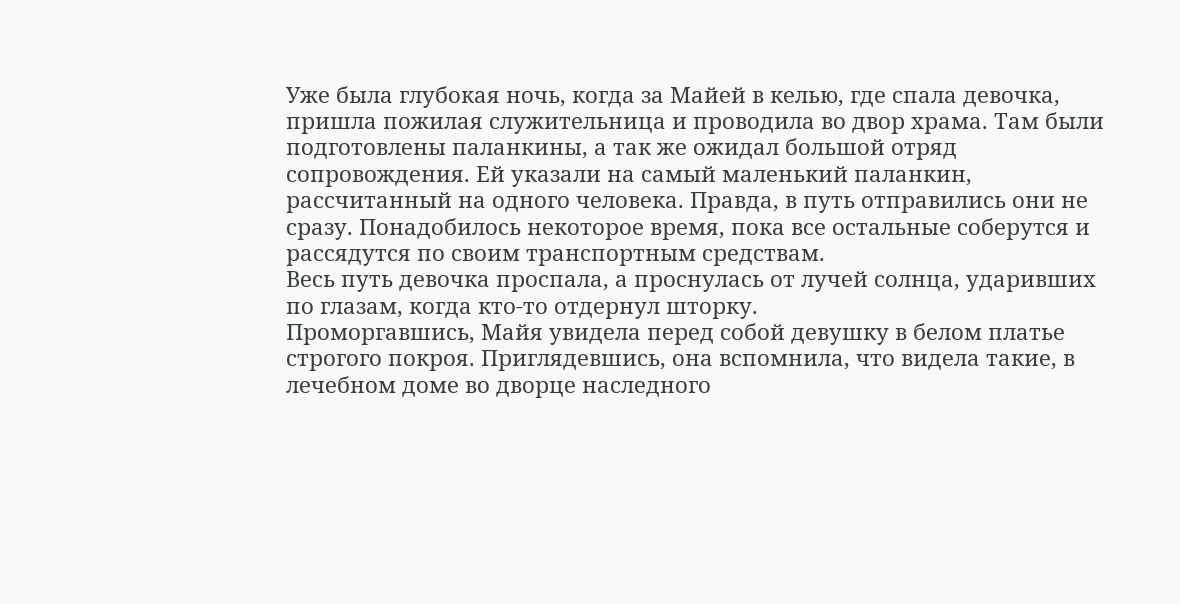Уже была глубокая ночь, когда за Майей в келью, где спала девочка, пришла пожилая служительница и проводила во двор храма. Там были подготовлены паланкины, а так же ожидал большой отряд сопровождения. Ей указали на самый маленький паланкин, рассчитанный на одного человека. Правда, в путь отправились они не сразу. Понадобилось некоторое время, пока все остальные соберутся и рассядутся по своим транспортным средствам.
Весь путь девочка проспала, а проснулась от лучей солнца, ударивших по глазам, когда кто-то отдернул шторку.
Проморгавшись, Майя увидела перед собой девушку в белом платье строгого покроя. Приглядевшись, она вспомнила, что видела такие, в лечебном доме во дворце наследного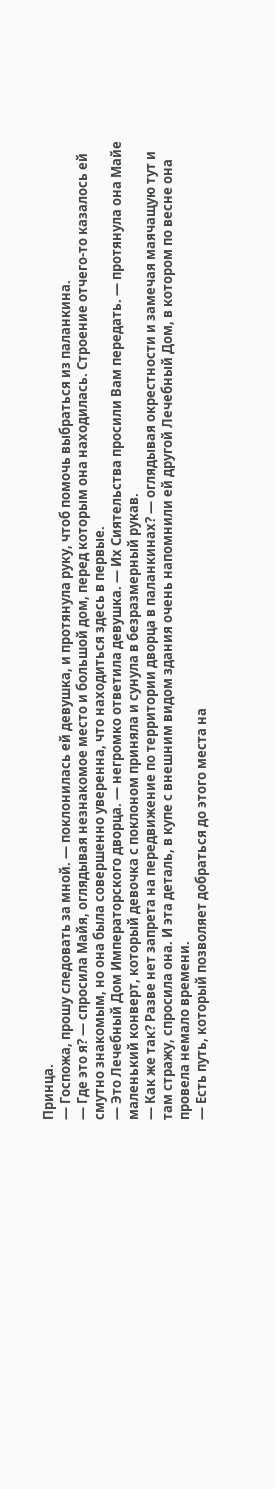Принца.
— Госпожа, прошу следовать за мной. — поклонилась ей девушка, и протянула руку, чтоб помочь выбраться из паланкина.
— Где это я? — спросила Майя, оглядывая незнакомое место и большой дом, перед которым она находилась. Строение отчего-то казалось ей смутно знакомым, но она была совершенно уверенна, что находиться здесь в первые.
— Это Лечебный Дом Императорского дворца. — негромко ответила девушка. — Их Сиятельства просили Вам передать. — протянула она Майе маленький конверт, который девочка с поклоном приняла и сунула в безразмерный рукав.
— Как же так? Разве нет запрета на передвижение по территории дворца в паланкинах? — оглядывая окрестности и замечая маячащую тут и там стражу, спросила она. И эта деталь, в купе с внешним видом здания очень напомнили ей другой Лечебный Дом, в котором по весне она провела немало времени.
— Есть путь, который позволяет добраться до этого места на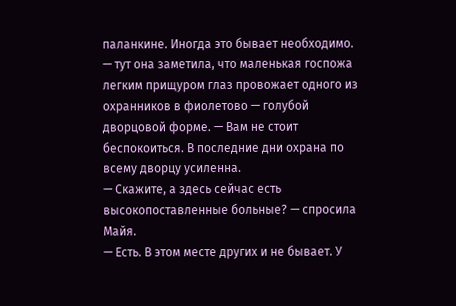паланкине. Иногда это бывает необходимо. — тут она заметила, что маленькая госпожа легким прищуром глаз провожает одного из охранников в фиолетово — голубой дворцовой форме. — Вам не стоит беспокоиться. В последние дни охрана по всему дворцу усиленна.
— Скажите, а здесь сейчас есть высокопоставленные больные? — спросила Майя.
— Есть. В этом месте других и не бывает. У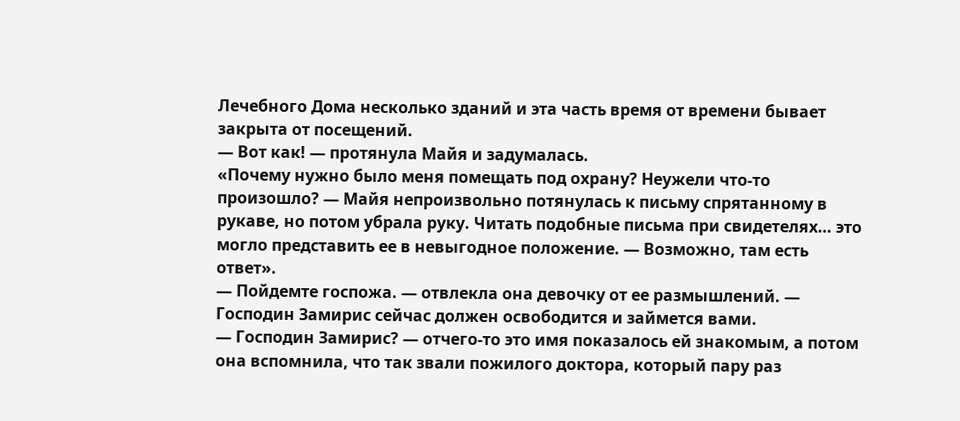Лечебного Дома несколько зданий и эта часть время от времени бывает закрыта от посещений.
— Вот как! — протянула Майя и задумалась.
«Почему нужно было меня помещать под охрану? Неужели что-то произошло? — Майя непроизвольно потянулась к письму спрятанному в рукаве, но потом убрала руку. Читать подобные письма при свидетелях… это могло представить ее в невыгодное положение. — Возможно, там есть ответ».
— Пойдемте госпожа. — отвлекла она девочку от ее размышлений. — Господин Замирис сейчас должен освободится и займется вами.
— Господин Замирис? — отчего-то это имя показалось ей знакомым, а потом она вспомнила, что так звали пожилого доктора, который пару раз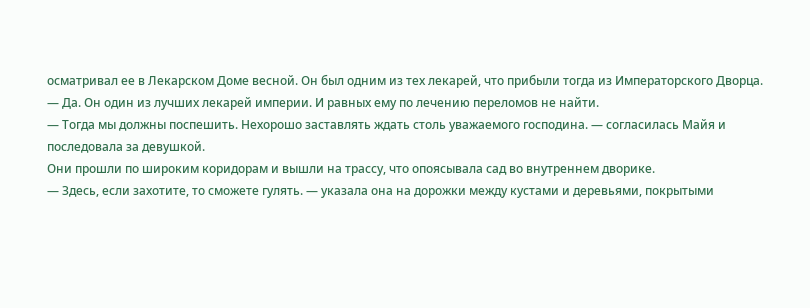осматривал ее в Лекарском Доме весной. Он был одним из тех лекарей, что прибыли тогда из Императорского Дворца.
— Да. Он один из лучших лекарей империи. И равных ему по лечению переломов не найти.
— Тогда мы должны поспешить. Нехорошо заставлять ждать столь уважаемого господина. — согласилась Майя и последовала за девушкой.
Они прошли по широким коридорам и вышли на трассу, что опоясывала сад во внутреннем дворике.
— Здесь, если захотите, то сможете гулять. — указала она на дорожки между кустами и деревьями, покрытыми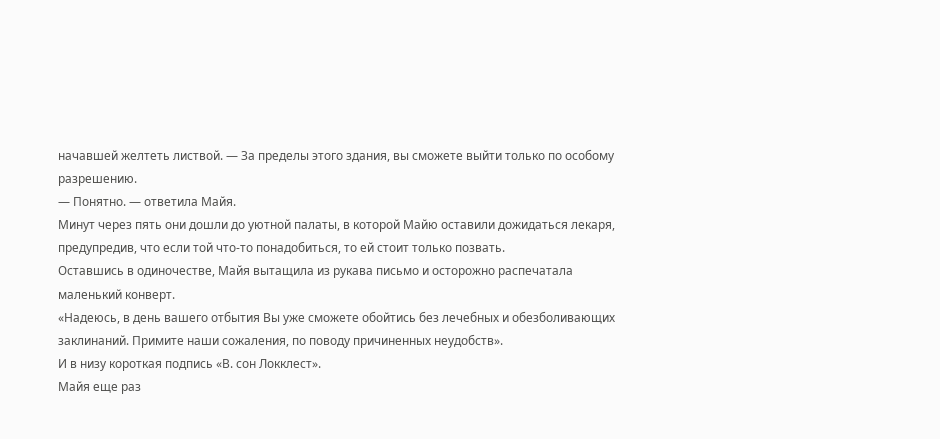начавшей желтеть листвой. — За пределы этого здания, вы сможете выйти только по особому разрешению.
— Понятно. — ответила Майя.
Минут через пять они дошли до уютной палаты, в которой Майю оставили дожидаться лекаря, предупредив, что если той что-то понадобиться, то ей стоит только позвать.
Оставшись в одиночестве, Майя вытащила из рукава письмо и осторожно распечатала маленький конверт.
«Надеюсь, в день вашего отбытия Вы уже сможете обойтись без лечебных и обезболивающих заклинаний. Примите наши сожаления, по поводу причиненных неудобств».
И в низу короткая подпись «В. сон Локклест».
Майя еще раз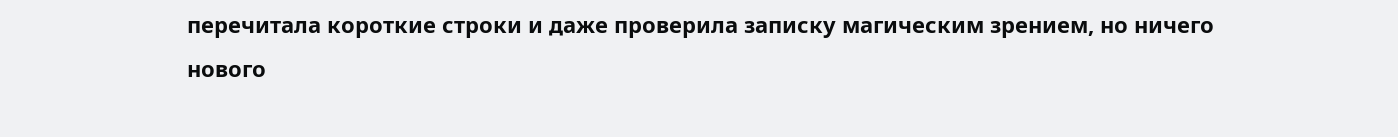перечитала короткие строки и даже проверила записку магическим зрением, но ничего нового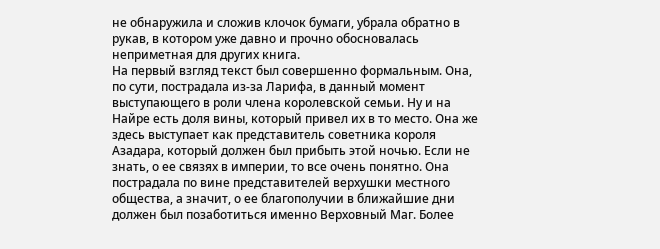не обнаружила и сложив клочок бумаги, убрала обратно в рукав, в котором уже давно и прочно обосновалась неприметная для других книга.
На первый взгляд текст был совершенно формальным. Она, по сути, пострадала из-за Ларифа, в данный момент выступающего в роли члена королевской семьи. Ну и на Найре есть доля вины, который привел их в то место. Она же здесь выступает как представитель советника короля Азадара, который должен был прибыть этой ночью. Если не знать, о ее связях в империи, то все очень понятно. Она пострадала по вине представителей верхушки местного общества, а значит, о ее благополучии в ближайшие дни должен был позаботиться именно Верховный Маг. Более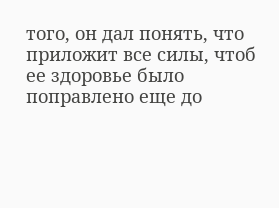того, он дал понять, что приложит все силы, чтоб ее здоровье было поправлено еще до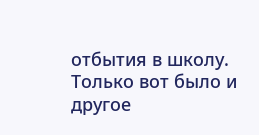отбытия в школу.
Только вот было и другое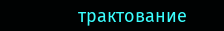трактование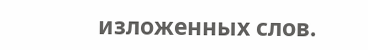изложенных слов.